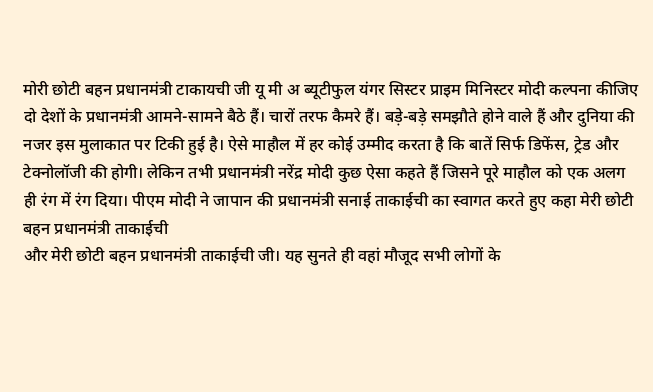मोरी छोटी बहन प्रधानमंत्री टाकायची जी यू मी अ ब्यूटीफुल यंगर सिस्टर प्राइम मिनिस्टर मोदी कल्पना कीजिए दो देशों के प्रधानमंत्री आमने-सामने बैठे हैं। चारों तरफ कैमरे हैं। बड़े-बड़े समझौते होने वाले हैं और दुनिया की नजर इस मुलाकात पर टिकी हुई है। ऐसे माहौल में हर कोई उम्मीद करता है कि बातें सिर्फ डिफेंस, ट्रेड और टेक्नोलॉजी की होगी। लेकिन तभी प्रधानमंत्री नरेंद्र मोदी कुछ ऐसा कहते हैं जिसने पूरे माहौल को एक अलग ही रंग में रंग दिया। पीएम मोदी ने जापान की प्रधानमंत्री सनाई ताकाईची का स्वागत करते हुए कहा मेरी छोटी बहन प्रधानमंत्री ताकाईची
और मेरी छोटी बहन प्रधानमंत्री ताकाईची जी। यह सुनते ही वहां मौजूद सभी लोगों के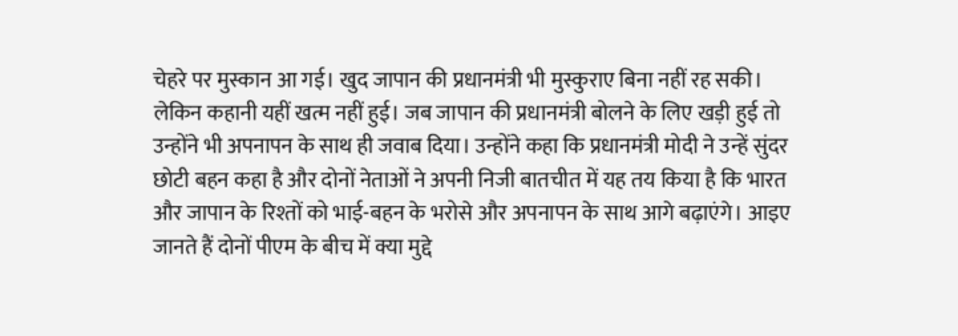चेहरे पर मुस्कान आ गई। खुद जापान की प्रधानमंत्री भी मुस्कुराए बिना नहीं रह सकी। लेकिन कहानी यहीं खत्म नहीं हुई। जब जापान की प्रधानमंत्री बोलने के लिए खड़ी हुई तो उन्होंने भी अपनापन के साथ ही जवाब दिया। उन्होंने कहा कि प्रधानमंत्री मोदी ने उन्हें सुंदर छोटी बहन कहा है और दोनों नेताओं ने अपनी निजी बातचीत में यह तय किया है कि भारत और जापान के रिश्तों को भाई-बहन के भरोसे और अपनापन के साथ आगे बढ़ाएंगे। आइए जानते हैं दोनों पीएम के बीच में क्या मुद्दे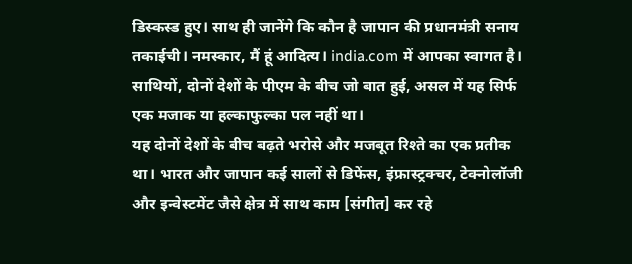डिस्कस्ड हुए। साथ ही जानेंगे कि कौन है जापान की प्रधानमंत्री सनाय तकाईची। नमस्कार, मैं हूं आदित्य। india.com में आपका स्वागत है। साथियों, दोनों देशों के पीएम के बीच जो बात हुई, असल में यह सिर्फ एक मजाक या हल्काफुल्का पल नहीं था।
यह दोनों देशों के बीच बढ़ते भरोसे और मजबूत रिश्ते का एक प्रतीक था। भारत और जापान कई सालों से डिफेंस, इंफ्रास्ट्रक्चर, टेक्नोलॉजी और इन्वेस्टमेंट जैसे क्षेत्र में साथ काम [संगीत] कर रहे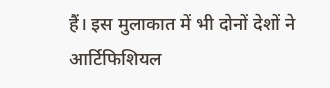हैं। इस मुलाकात में भी दोनों देशों ने आर्टिफिशियल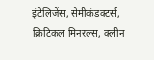इंटेलिजेंस, सेमीकंडक्टर्स, क्रिटिकल मिनरल्स, क्लीन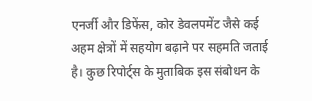एनर्जी और डिफेंस, कोर डेवलपमेंट जैसे कई अहम क्षेत्रों में सहयोग बढ़ाने पर सहमति जताई है। कुछ रिपोर्ट्स के मुताबिक इस संबोधन के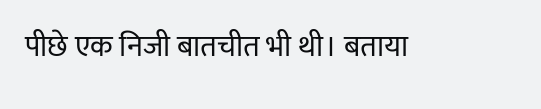पीछे एक निजी बातचीत भी थी। बताया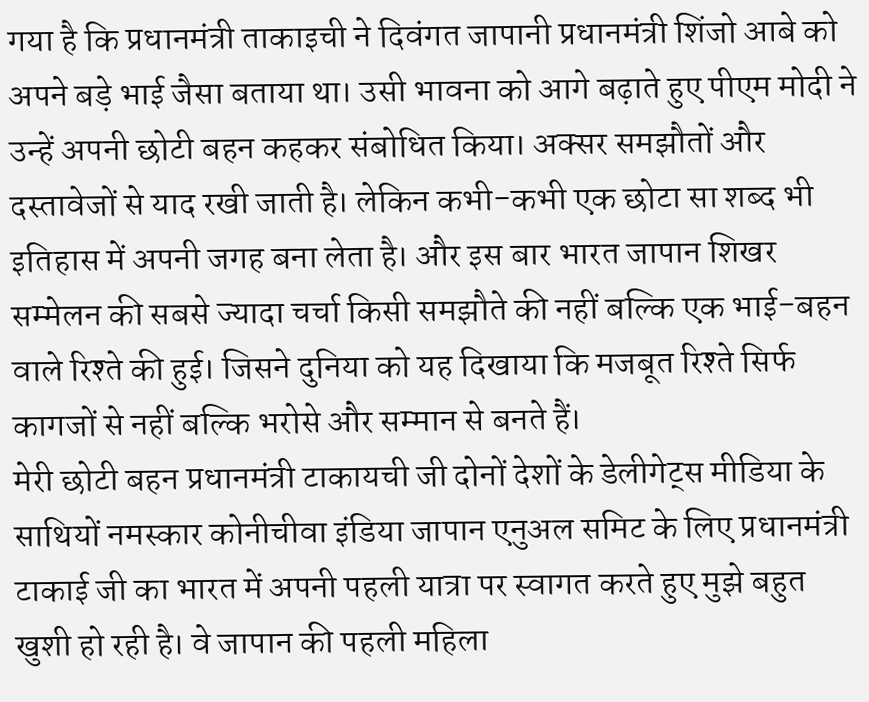गया है कि प्रधानमंत्री ताकाइची ने दिवंगत जापानी प्रधानमंत्री शिंजो आबे को अपने बड़े भाई जैसा बताया था। उसी भावना को आगे बढ़ाते हुए पीएम मोदी ने उन्हें अपनी छोटी बहन कहकर संबोधित किया। अक्सर समझौतों और दस्तावेजों से याद रखी जाती है। लेकिन कभी-कभी एक छोटा सा शब्द भी इतिहास में अपनी जगह बना लेता है। और इस बार भारत जापान शिखर सम्मेलन की सबसे ज्यादा चर्चा किसी समझौते की नहीं बल्कि एक भाई-बहन वाले रिश्ते की हुई। जिसने दुनिया को यह दिखाया कि मजबूत रिश्ते सिर्फ कागजों से नहीं बल्कि भरोसे और सम्मान से बनते हैं।
मेरी छोटी बहन प्रधानमंत्री टाकायची जी दोनों देशों के डेलीगेट्स मीडिया के साथियों नमस्कार कोनीचीवा इंडिया जापान एनुअल समिट के लिए प्रधानमंत्री टाकाई जी का भारत में अपनी पहली यात्रा पर स्वागत करते हुए मुझे बहुत खुशी हो रही है। वे जापान की पहली महिला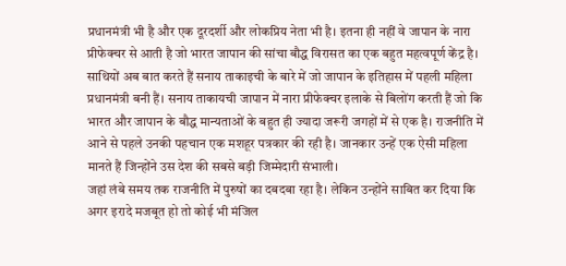प्रधानमंत्री भी है और एक दूरदर्शी और लोकप्रिय नेता भी है। इतना ही नहीं वे जापान के नारा प्रीफेक्चर से आती है जो भारत जापान की सांचा बौद्ध विरासत का एक बहुत महत्वपूर्ण केंद्र है। साथियों अब बात करते हैं सनाय ताकाइची के बारे में जो जापान के इतिहास में पहली महिला प्रधानमंत्री बनी हैं। सनाय ताकायची जापान में नारा प्रीफेक्चर इलाके से बिलोंग करती हैं जो कि भारत और जापान के बौद्ध मान्यताओं के बहुत ही ज्यादा जरूरी जगहों में से एक है। राजनीति में आने से पहले उनकी पहचान एक मशहूर पत्रकार की रही है। जानकार उन्हें एक ऐसी महिला मानते हैं जिन्होंने उस देश की सबसे बड़ी जिम्मेदारी संभाली।
जहां लंबे समय तक राजनीति में पुरुषों का दबदबा रहा है। लेकिन उन्होंने साबित कर दिया कि अगर इरादे मजबूत हो तो कोई भी मंजिल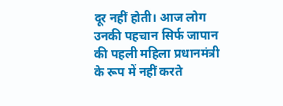दूर नहीं होती। आज लोग उनकी पहचान सिर्फ जापान की पहली महिला प्रधानमंत्री के रूप में नहीं करते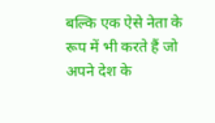बल्कि एक ऐसे नेता के रूप में भी करते हैं जो अपने देश के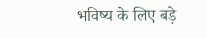भविष्य के लिए बड़े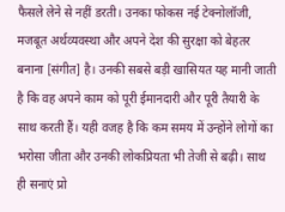फैसले लेने से नहीं डरती। उनका फोकस नई टेक्नोलॉजी, मजबूत अर्थव्यवस्था और अपने देश की सुरक्षा को बेहतर बनाना [संगीत] है। उनकी सबसे बड़ी खासियत यह मानी जाती है कि वह अपने काम को पूरी ईमानदारी और पूरी तैयारी के साथ करती हैं। यही वजह है कि कम समय में उन्होंने लोगों का भरोसा जीता और उनकी लोकप्रियता भी तेजी से बढ़ी। साथ ही सनाएं प्रो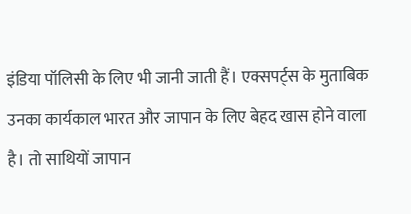इंडिया पॉलिसी के लिए भी जानी जाती हैं। एक्सपर्ट्स के मुताबिक उनका कार्यकाल भारत और जापान के लिए बेहद खास होने वाला है। तो साथियों जापान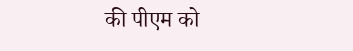की पीएम को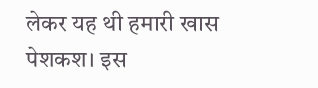लेकर यह थी हमारी खास पेशकश। इस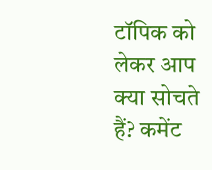टॉपिक को लेकर आप क्या सोचते हैं? कमेंट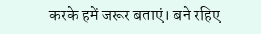करके हमें जरूर बताएं। बने रहिए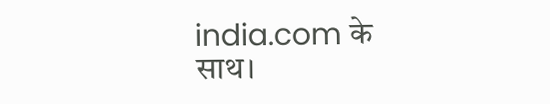india.com के साथ।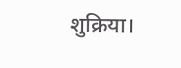शुक्रिया।